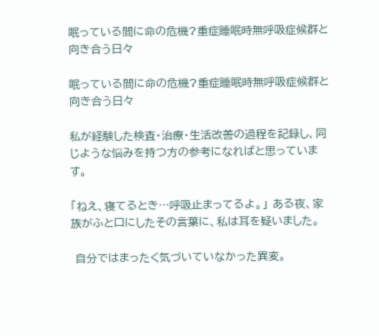眠っている間に命の危機?重症睡眠時無呼吸症候群と向き合う日々

眠っている間に命の危機?重症睡眠時無呼吸症候群と向き合う日々

私が経験した検査・治療・生活改善の過程を記録し、同じような悩みを持つ方の参考になればと思っています。

「ねえ、寝てるとき…呼吸止まってるよ。」 ある夜、家族がふと口にしたその言葉に、私は耳を疑いました。

 自分ではまったく気づいていなかった異変。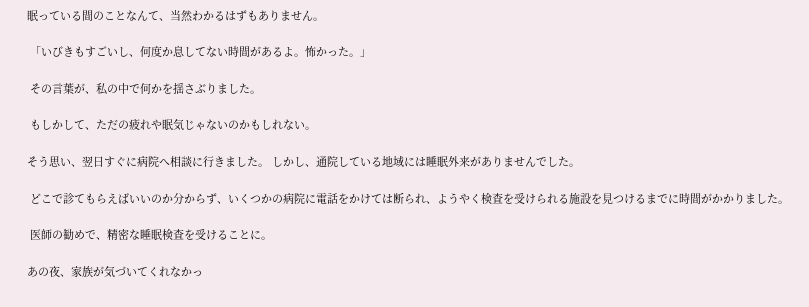眠っている間のことなんて、当然わかるはずもありません。

 「いびきもすごいし、何度か息してない時間があるよ。怖かった。」

 その言葉が、私の中で何かを揺さぶりました。

 もしかして、ただの疲れや眠気じゃないのかもしれない。

そう思い、翌日すぐに病院へ相談に行きました。 しかし、通院している地域には睡眠外来がありませんでした。

 どこで診てもらえばいいのか分からず、いくつかの病院に電話をかけては断られ、ようやく検査を受けられる施設を見つけるまでに時間がかかりました。

 医師の勧めで、精密な睡眠検査を受けることに。

あの夜、家族が気づいてくれなかっ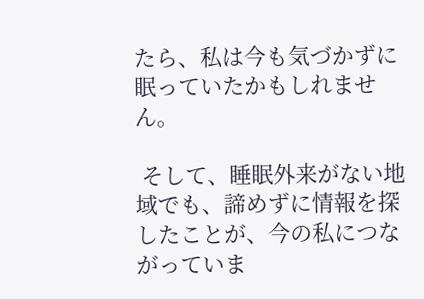たら、私は今も気づかずに眠っていたかもしれません。

 そして、睡眠外来がない地域でも、諦めずに情報を探したことが、今の私につながっていま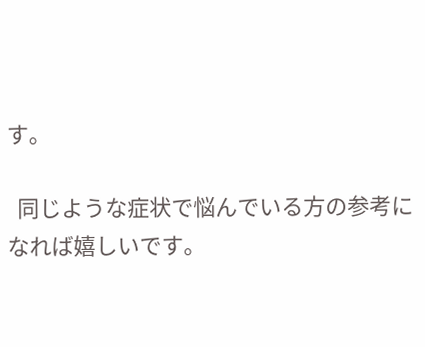す。

  同じような症状で悩んでいる方の参考になれば嬉しいです。